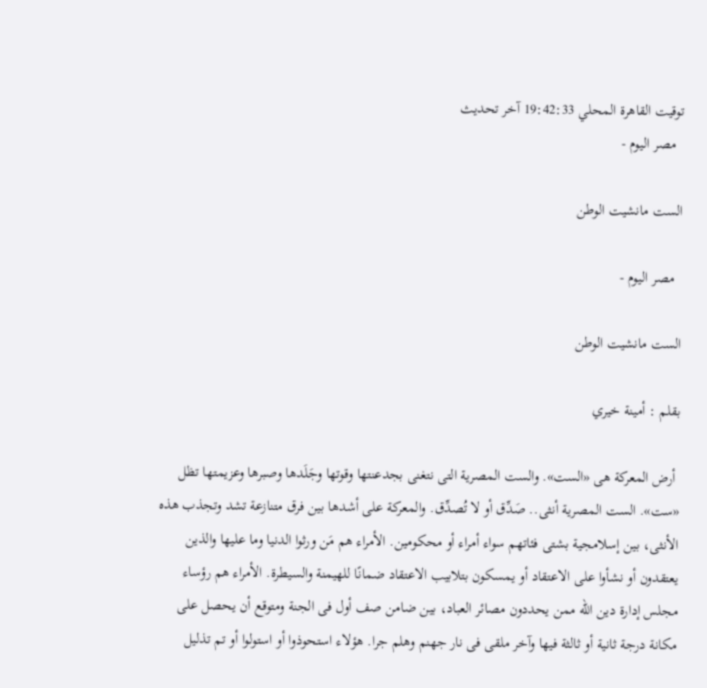توقيت القاهرة المحلي 19:42:33 آخر تحديث
  مصر اليوم -

الست مانشيت الوطن

  مصر اليوم -

الست مانشيت الوطن

بقلم : أمينة خيري

 أرض المعركة هى «الست». والست المصرية التى نتغنى بجدعنتها وقوتها وجَلَدها وصبرها وعزيمتها تظل «ست». الست المصرية أنثى.. صَدِّق أو لا تُصدِّق. والمعركة على أشدها بين فرق متنازعة تشد وتجذب هذه الأنثى، بين إسلامجية بشتى فئاتهم سواء أمراء أو محكومين. الأمراء هم مَن ورثوا الدنيا وما عليها والذين يعتقدون أو نشأوا على الاعتقاد أو يمسكون بتلابيب الاعتقاد ضمانًا للهيمنة والسيطرة. الأمراء هم رؤساء مجلس إدارة دين الله ممن يحددون مصائر العباد، بين ضامن صف أول فى الجنة ومتوقع أن يحصل على مكانة درجة ثانية أو ثالثة فيها وآخر ملقى فى نار جهنم وهلم جرا. هؤلاء استحوذوا أو استولوا أو تم تذليل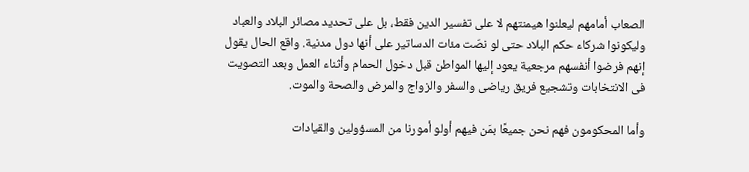الصعاب أمامهم ليعلنوا هيمنتهم لا على تفسير الدين فقط، بل على تحديد مصائر البلاد والعباد وليكونوا شركاء حكم البلاد حتى لو نصّت مئات الدساتير على أنها دول مدنية. واقع الحال يقول إنهم فرضوا أنفسهم مرجعية يعود إليها المواطن قبل دخول الحمام وأثناء العمل وبعد التصويت فى الانتخابات وتشجيع فريق رياضى والسفر والزواج والمرض والصحة والموت.

وأما المحكومون فهم نحن جميعًا بمَن فيهم أولو أمورنا من المسؤولين والقيادات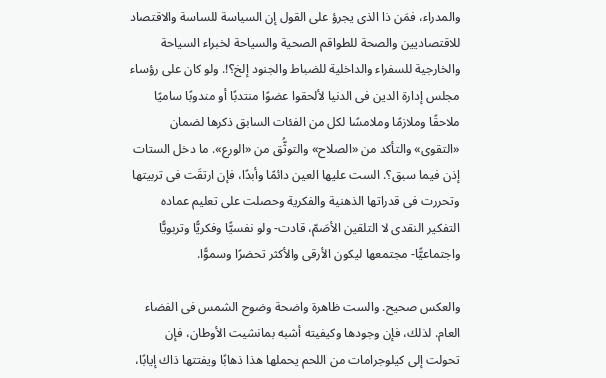والمدراء، فمَن ذا الذى يجرؤ على القول إن السياسة للساسة والاقتصاد للاقتصاديين والصحة للطواقم الصحية والسياحة لخبراء السياحة والخارجية للسفراء والداخلية للضباط والجنود إلخ؟!. ولو كان على رؤساء مجلس إدارة الدين فى الدنيا لألحقوا عضوًا منتدبًا أو مندوبًا ساميًا ملاحقًا وملازمًا وملامسًا لكل من الفئات السابق ذكرها لضمان «التقوى» والتأكد من «الصلاح» والتوثُّق من «الورع». ما دخل الستات إذن فيما سبق؟. الست عليها العين دائمًا وأبدًا، فإن ارتقَت فى تربيتها وتحررت فى قدراتها الذهنية والفكرية وحصلت على تعليم عماده التفكير النقدى لا التلقين الأصَمّ، قادت- ولو نفسيًّا وفكريًّا وتربويًّا واجتماعيًّا- مجتمعها ليكون الأرقى والأكثر تحضرًا وسموًّا.

والعكس صحيح. والست ظاهرة واضحة وضوح الشمس فى الفضاء العام. لذلك، فإن وجودها وكيفيته أشبه بمانشيت الأوطان، فإن تحولت إلى كيلوجرامات من اللحم يحملها هذا ذهابًا ويفتتها ذاك إيابًا،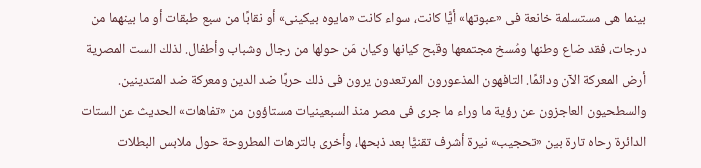بينما هى مستسلمة خانعة فى «عبوتها» أيًّا كانت، سواء كانت «مايوه بيكينى» أو نقابًا من سبع طبقات أو ما بينهما من درجات، فقد ضاع وطنها ومُسخ مجتمعها وقبح كيانها وكيان مَن حولها من رجال وشباب وأطفال. لذلك الست المصرية أرض المعركة الآن ودائمًا. التافهون المذعورون المرتعدون يرون فى ذلك حربًا ضد الدين ومعركة ضد المتدينين. والسطحيون العاجزون عن رؤية ما وراء ما جرى فى مصر منذ السبعينيات مستاؤون من «تفاهات» الحديث عن الستات الدائرة رحاه تارة بين «تحجيب» نيرة أشرف تقنيًّا بعد ذبحها، وأخرى بالترهات المطروحة حول ملابس البطلات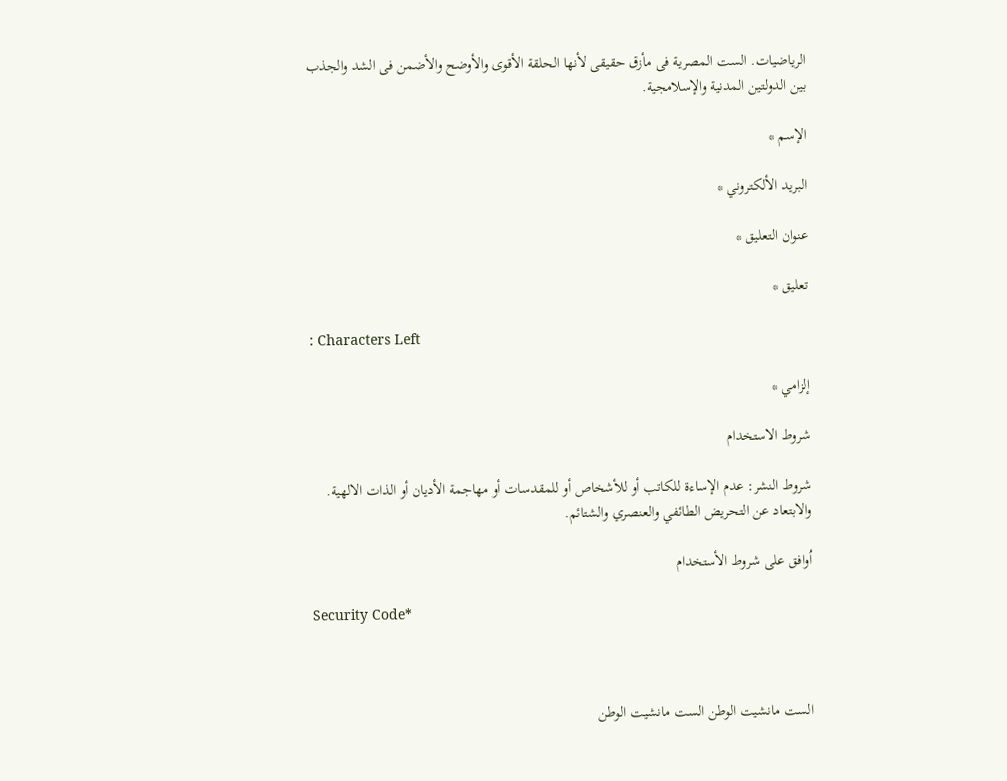الرياضيات. الست المصرية فى مأزق حقيقى لأنها الحلقة الأقوى والأوضح والأضمن فى الشد والجذب بين الدولتين المدنية والإسلامجية.

الإسم *

البريد الألكتروني *

عنوان التعليق *

تعليق *

: Characters Left

إلزامي *

شروط الاستخدام

شروط النشر: عدم الإساءة للكاتب أو للأشخاص أو للمقدسات أو مهاجمة الأديان أو الذات الالهية. والابتعاد عن التحريض الطائفي والعنصري والشتائم.

اُوافق على شروط الأستخدام

Security Code*



الست مانشيت الوطن الست مانشيت الوطن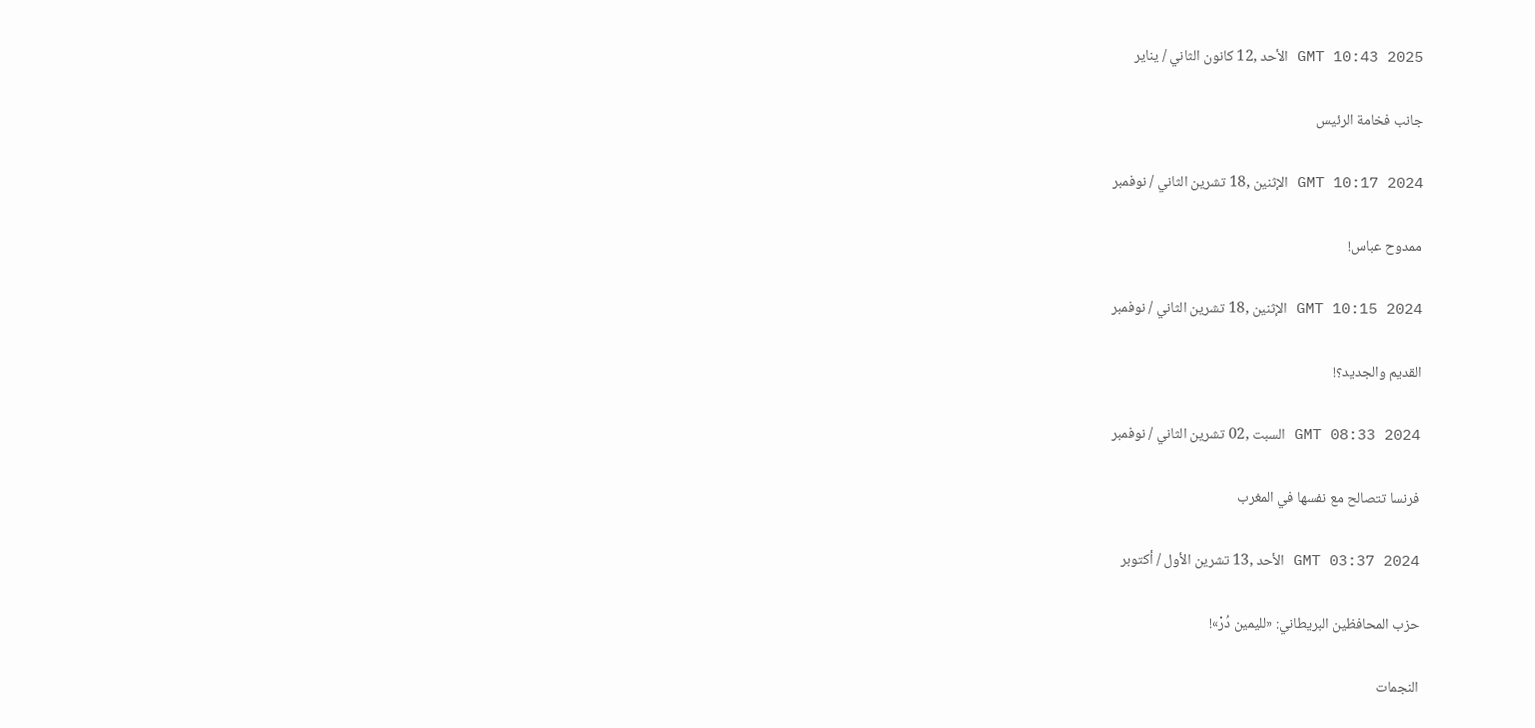GMT 10:43 2025 الأحد ,12 كانون الثاني / يناير

جانب فخامة الرئيس

GMT 10:17 2024 الإثنين ,18 تشرين الثاني / نوفمبر

ممدوح عباس!

GMT 10:15 2024 الإثنين ,18 تشرين الثاني / نوفمبر

القديم والجديد؟!

GMT 08:33 2024 السبت ,02 تشرين الثاني / نوفمبر

فرنسا تتصالح مع نفسها في المغرب

GMT 03:37 2024 الأحد ,13 تشرين الأول / أكتوبر

حزب المحافظين البريطاني: «لليمين دُرْ»!

النجمات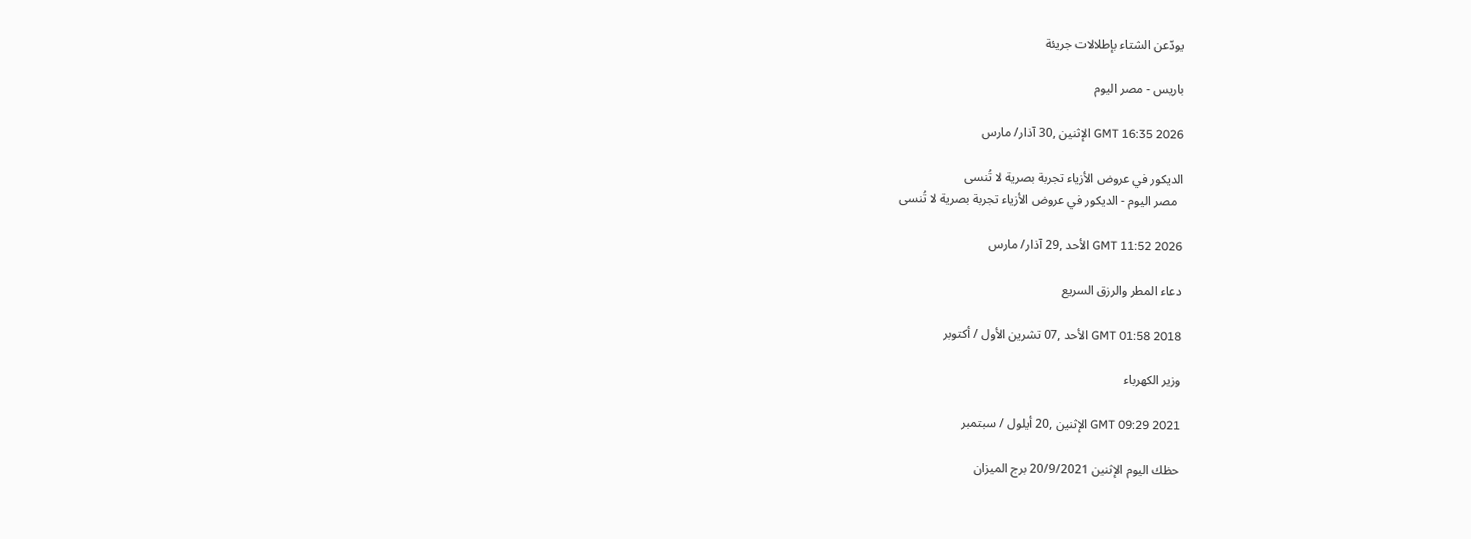يودّعن الشتاء بإطلالات جريئة

باريس - مصر اليوم

GMT 16:35 2026 الإثنين ,30 آذار/ مارس

الديكور في عروض الأزياء تجربة بصرية لا تُنسى
  مصر اليوم - الديكور في عروض الأزياء تجربة بصرية لا تُنسى

GMT 11:52 2026 الأحد ,29 آذار/ مارس

دعاء المطر والرزق السريع

GMT 01:58 2018 الأحد ,07 تشرين الأول / أكتوبر

وزير الكهرباء

GMT 09:29 2021 الإثنين ,20 أيلول / سبتمبر

حظك اليوم الإثنين 20/9/2021 برج الميزان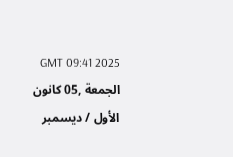GMT 09:41 2025 الجمعة ,05 كانون الأول / ديسمبر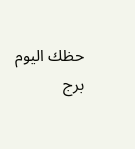حظك اليوم برج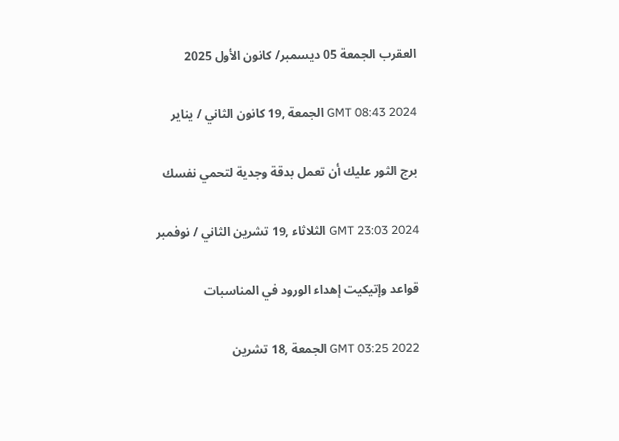العقرب الجمعة 05 ديسمبر/ كانون الأول 2025

GMT 08:43 2024 الجمعة ,19 كانون الثاني / يناير

برج الثور عليك أن تعمل بدقة وجدية لتحمي نفسك

GMT 23:03 2024 الثلاثاء ,19 تشرين الثاني / نوفمبر

قواعد وإتيكيت إهداء الورود في المناسبات

GMT 03:25 2022 الجمعة ,18 تشرين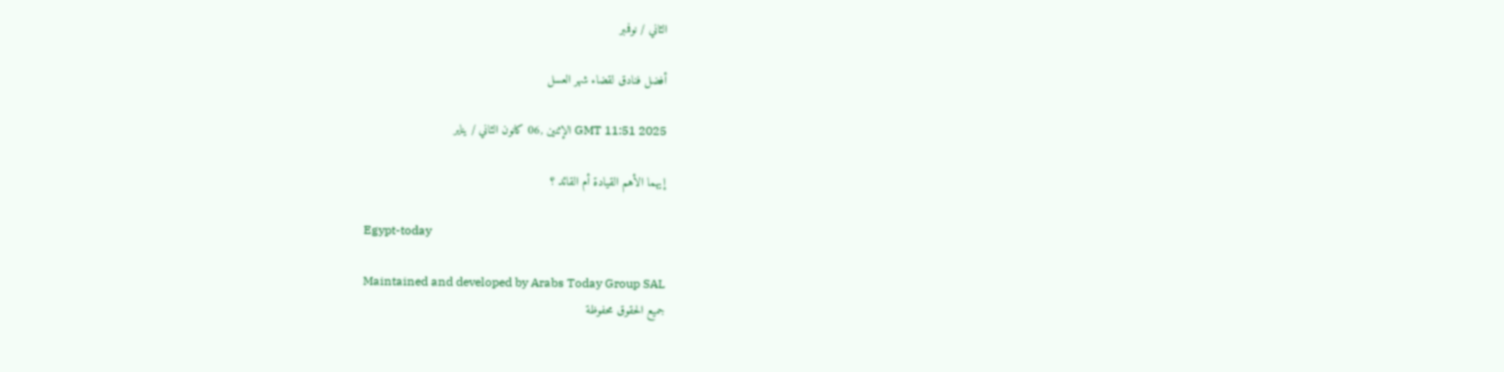الثاني / نوفمبر

أفضل فنادق لقضاء شهر العسل

GMT 11:51 2025 الإثنين ,06 كانون الثاني / يناير

إيهما الأهم القيادة أم القائد ؟

Egypt-today

Maintained and developed by Arabs Today Group SAL
جميع الحقوق محفوظة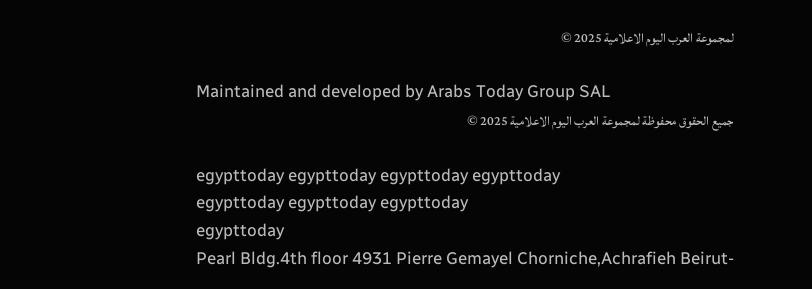لمجموعة العرب اليوم الاعلامية 2025 ©

Maintained and developed by Arabs Today Group SAL
جميع الحقوق محفوظة لمجموعة العرب اليوم الاعلامية 2025 ©

egypttoday egypttoday egypttoday egypttoday
egypttoday egypttoday egypttoday
egypttoday
Pearl Bldg.4th floor 4931 Pierre Gemayel Chorniche,Achrafieh Beirut-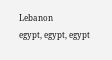Lebanon
egypt, egypt, egypt